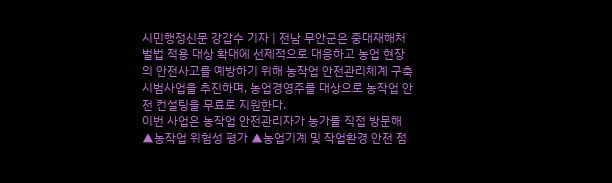시민행정신문 강갑수 기자 | 전남 무안군은 중대재해처벌법 적용 대상 확대에 선제적으로 대응하고 농업 현장의 안전사고를 예방하기 위해 농작업 안전관리체계 구축 시범사업을 추진하며, 농업경영주를 대상으로 농작업 안전 컨설팅을 무료로 지원한다.
이번 사업은 농작업 안전관리자가 농가를 직접 방문해 ▲농작업 위험성 평가 ▲농업기계 및 작업환경 안전 점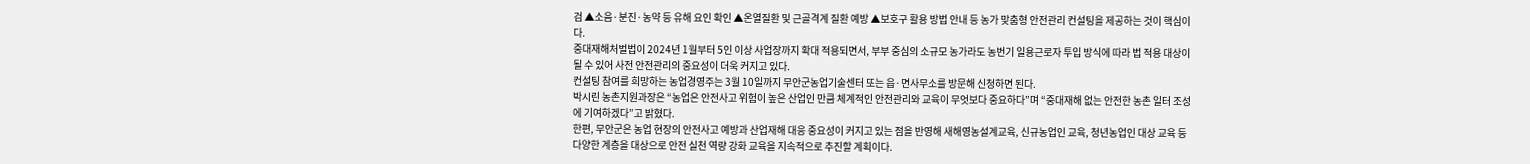검 ▲소음·분진·농약 등 유해 요인 확인 ▲온열질환 및 근골격계 질환 예방 ▲보호구 활용 방법 안내 등 농가 맞춤형 안전관리 컨설팅을 제공하는 것이 핵심이다.
중대재해처벌법이 2024년 1월부터 5인 이상 사업장까지 확대 적용되면서, 부부 중심의 소규모 농가라도 농번기 일용근로자 투입 방식에 따라 법 적용 대상이 될 수 있어 사전 안전관리의 중요성이 더욱 커지고 있다.
컨설팅 참여를 희망하는 농업경영주는 3월 10일까지 무안군농업기술센터 또는 읍·면사무소를 방문해 신청하면 된다.
박시린 농촌지원과장은 “농업은 안전사고 위험이 높은 산업인 만큼 체계적인 안전관리와 교육이 무엇보다 중요하다”며 “중대재해 없는 안전한 농촌 일터 조성에 기여하겠다”고 밝혔다.
한편, 무안군은 농업 현장의 안전사고 예방과 산업재해 대응 중요성이 커지고 있는 점을 반영해 새해영농설계교육, 신규농업인 교육, 청년농업인 대상 교육 등 다양한 계층을 대상으로 안전 실천 역량 강화 교육을 지속적으로 추진할 계획이다.